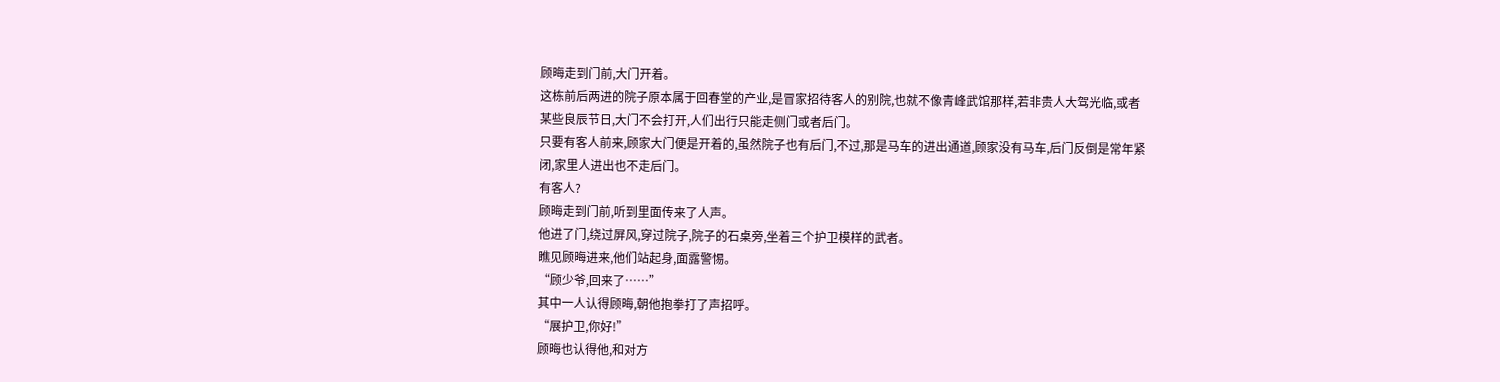顾晦走到门前,大门开着。
这栋前后两进的院子原本属于回春堂的产业,是冒家招待客人的别院,也就不像青峰武馆那样,若非贵人大驾光临,或者某些良辰节日,大门不会打开,人们出行只能走侧门或者后门。
只要有客人前来,顾家大门便是开着的,虽然院子也有后门,不过,那是马车的进出通道,顾家没有马车,后门反倒是常年紧闭,家里人进出也不走后门。
有客人?
顾晦走到门前,听到里面传来了人声。
他进了门,绕过屏风,穿过院子,院子的石桌旁,坐着三个护卫模样的武者。
瞧见顾晦进来,他们站起身,面露警惕。
“顾少爷,回来了……”
其中一人认得顾晦,朝他抱拳打了声招呼。
“展护卫,你好!”
顾晦也认得他,和对方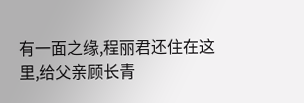有一面之缘,程丽君还住在这里,给父亲顾长青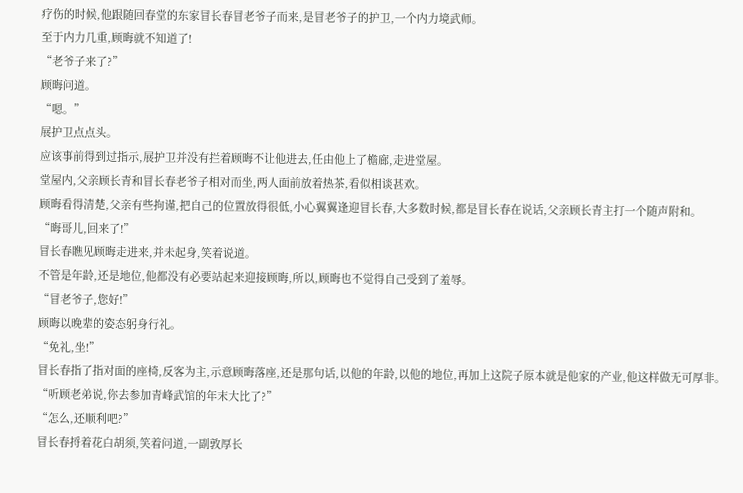疗伤的时候,他跟随回春堂的东家冒长春冒老爷子而来,是冒老爷子的护卫,一个内力境武师。
至于内力几重,顾晦就不知道了!
“老爷子来了?”
顾晦问道。
“嗯。”
展护卫点点头。
应该事前得到过指示,展护卫并没有拦着顾晦不让他进去,任由他上了檐廊,走进堂屋。
堂屋内,父亲顾长青和冒长春老爷子相对而坐,两人面前放着热茶,看似相谈甚欢。
顾晦看得清楚,父亲有些拘谨,把自己的位置放得很低,小心翼翼逢迎冒长春,大多数时候,都是冒长春在说话,父亲顾长青主打一个随声附和。
“晦哥儿,回来了!”
冒长春瞧见顾晦走进来,并未起身,笑着说道。
不管是年龄,还是地位,他都没有必要站起来迎接顾晦,所以,顾晦也不觉得自己受到了羞辱。
“冒老爷子,您好!”
顾晦以晚辈的姿态躬身行礼。
“免礼,坐!”
冒长春指了指对面的座椅,反客为主,示意顾晦落座,还是那句话,以他的年龄,以他的地位,再加上这院子原本就是他家的产业,他这样做无可厚非。
“听顾老弟说,你去参加青峰武馆的年末大比了?”
“怎么,还顺利吧?”
冒长春捋着花白胡须,笑着问道,一副敦厚长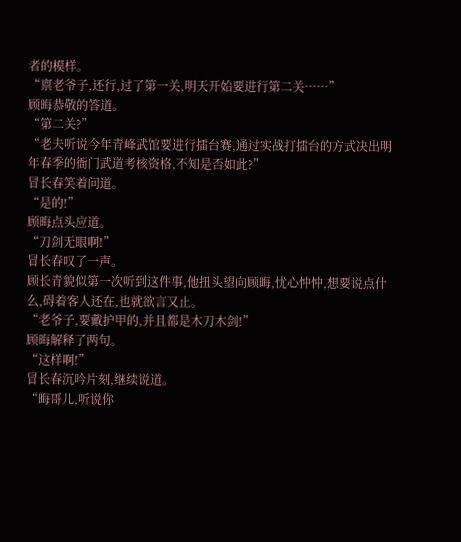者的模样。
“禀老爷子,还行,过了第一关,明天开始要进行第二关……”
顾晦恭敬的答道。
“第二关?”
“老夫听说今年青峰武馆要进行擂台赛,通过实战打擂台的方式决出明年春季的衙门武道考核资格,不知是否如此?”
冒长春笑着问道。
“是的!”
顾晦点头应道。
“刀剑无眼啊!”
冒长春叹了一声。
顾长青貌似第一次听到这件事,他扭头望向顾晦,忧心忡忡,想要说点什么,碍着客人还在,也就欲言又止。
“老爷子,要戴护甲的,并且都是木刀木剑!”
顾晦解释了两句。
“这样啊!”
冒长春沉吟片刻,继续说道。
“晦哥儿,听说你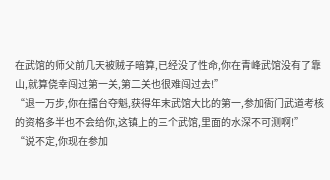在武馆的师父前几天被贼子暗算,已经没了性命,你在青峰武馆没有了靠山,就算侥幸闯过第一关,第二关也很难闯过去!”
“退一万步,你在擂台夺魁,获得年末武馆大比的第一,参加衙门武道考核的资格多半也不会给你,这镇上的三个武馆,里面的水深不可测啊!”
“说不定,你现在参加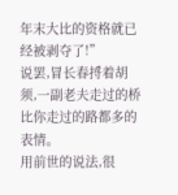年末大比的资格就已经被剥夺了!”
说罢,冒长春捋着胡须,一副老夫走过的桥比你走过的路都多的表情。
用前世的说法,很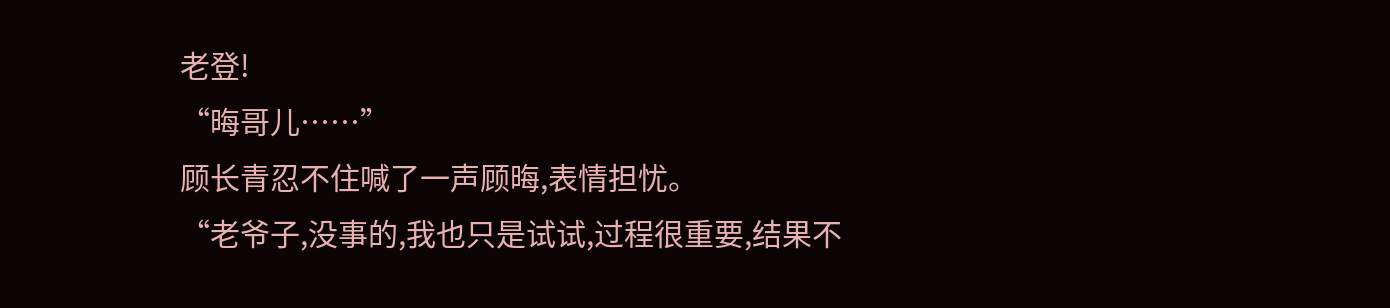老登!
“晦哥儿……”
顾长青忍不住喊了一声顾晦,表情担忧。
“老爷子,没事的,我也只是试试,过程很重要,结果不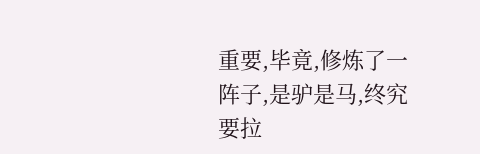重要,毕竟,修炼了一阵子,是驴是马,终究要拉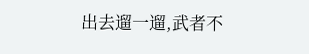出去遛一遛,武者不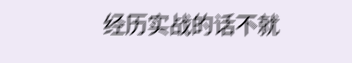经历实战的话不就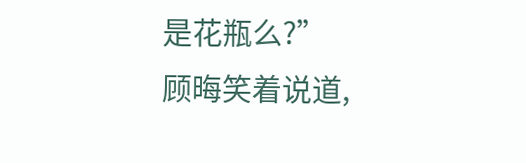是花瓶么?”
顾晦笑着说道,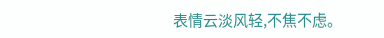表情云淡风轻,不焦不虑。